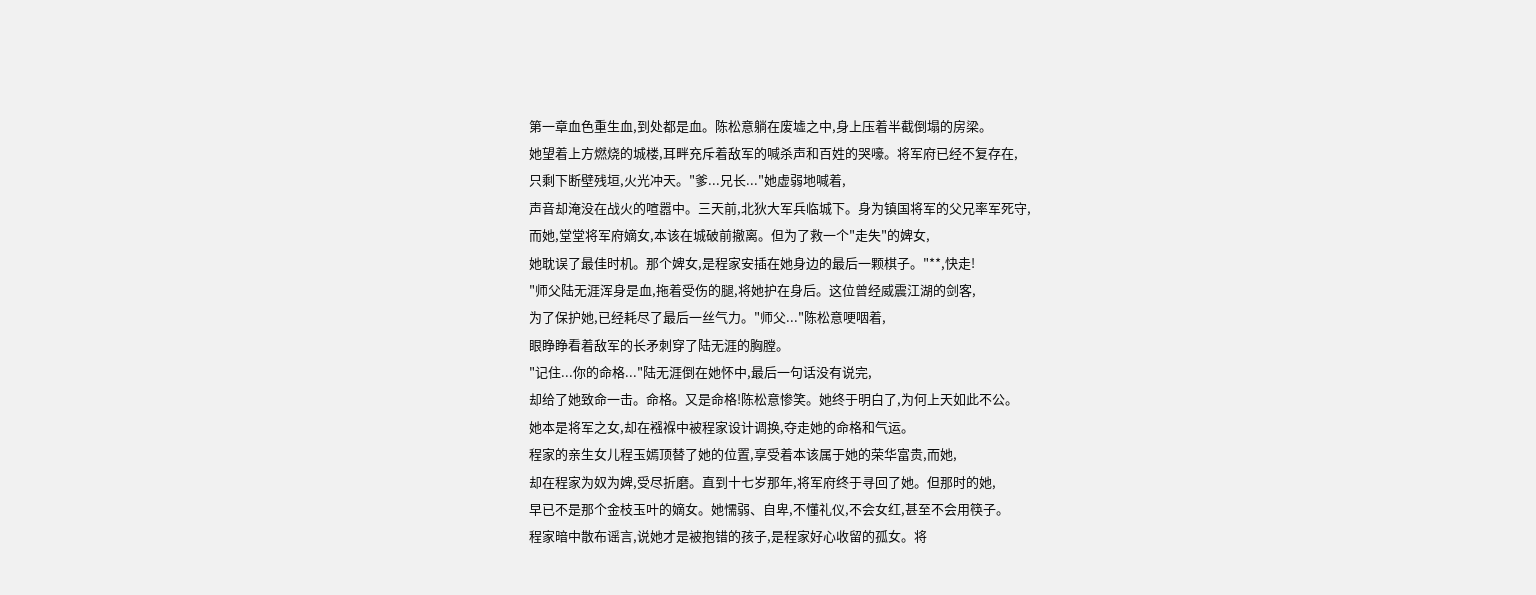第一章血色重生血,到处都是血。陈松意躺在废墟之中,身上压着半截倒塌的房梁。
她望着上方燃烧的城楼,耳畔充斥着敌军的喊杀声和百姓的哭嚎。将军府已经不复存在,
只剩下断壁残垣,火光冲天。"爹...兄长..."她虚弱地喊着,
声音却淹没在战火的喧嚣中。三天前,北狄大军兵临城下。身为镇国将军的父兄率军死守,
而她,堂堂将军府嫡女,本该在城破前撤离。但为了救一个"走失"的婢女,
她耽误了最佳时机。那个婢女,是程家安插在她身边的最后一颗棋子。"**,快走!
"师父陆无涯浑身是血,拖着受伤的腿,将她护在身后。这位曾经威震江湖的剑客,
为了保护她,已经耗尽了最后一丝气力。"师父..."陈松意哽咽着,
眼睁睁看着敌军的长矛刺穿了陆无涯的胸膛。
"记住...你的命格..."陆无涯倒在她怀中,最后一句话没有说完,
却给了她致命一击。命格。又是命格!陈松意惨笑。她终于明白了,为何上天如此不公。
她本是将军之女,却在襁褓中被程家设计调换,夺走她的命格和气运。
程家的亲生女儿程玉嫣顶替了她的位置,享受着本该属于她的荣华富贵,而她,
却在程家为奴为婢,受尽折磨。直到十七岁那年,将军府终于寻回了她。但那时的她,
早已不是那个金枝玉叶的嫡女。她懦弱、自卑,不懂礼仪,不会女红,甚至不会用筷子。
程家暗中散布谣言,说她才是被抱错的孩子,是程家好心收留的孤女。将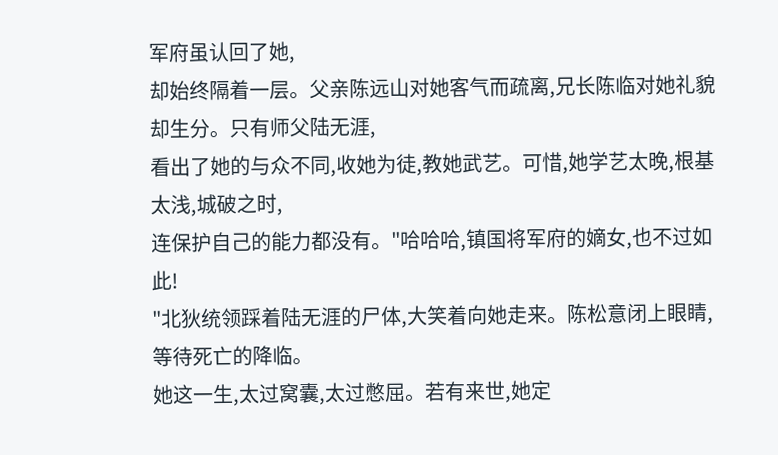军府虽认回了她,
却始终隔着一层。父亲陈远山对她客气而疏离,兄长陈临对她礼貌却生分。只有师父陆无涯,
看出了她的与众不同,收她为徒,教她武艺。可惜,她学艺太晚,根基太浅,城破之时,
连保护自己的能力都没有。"哈哈哈,镇国将军府的嫡女,也不过如此!
"北狄统领踩着陆无涯的尸体,大笑着向她走来。陈松意闭上眼睛,等待死亡的降临。
她这一生,太过窝囊,太过憋屈。若有来世,她定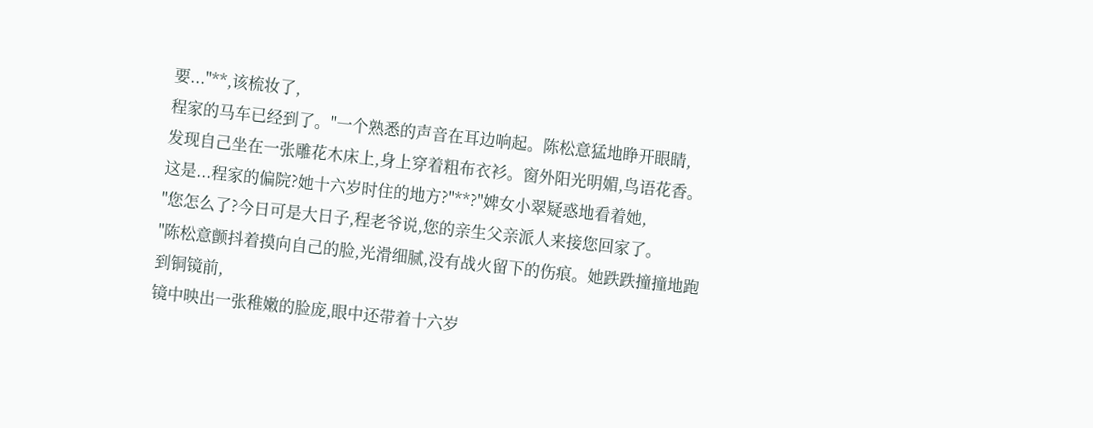要..."**,该梳妆了,
程家的马车已经到了。"一个熟悉的声音在耳边响起。陈松意猛地睁开眼睛,
发现自己坐在一张雕花木床上,身上穿着粗布衣衫。窗外阳光明媚,鸟语花香。
这是...程家的偏院?她十六岁时住的地方?"**?"婢女小翠疑惑地看着她,
"您怎么了?今日可是大日子,程老爷说,您的亲生父亲派人来接您回家了。
"陈松意颤抖着摸向自己的脸,光滑细腻,没有战火留下的伤痕。她跌跌撞撞地跑到铜镜前,
镜中映出一张稚嫩的脸庞,眼中还带着十六岁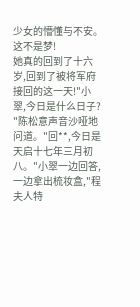少女的懵懂与不安。这不是梦!
她真的回到了十六岁,回到了被将军府接回的这一天!"小翠,今日是什么日子?
"陈松意声音沙哑地问道。"回**,今日是天启十七年三月初八。"小翠一边回答,
一边拿出梳妆盒,"程夫人特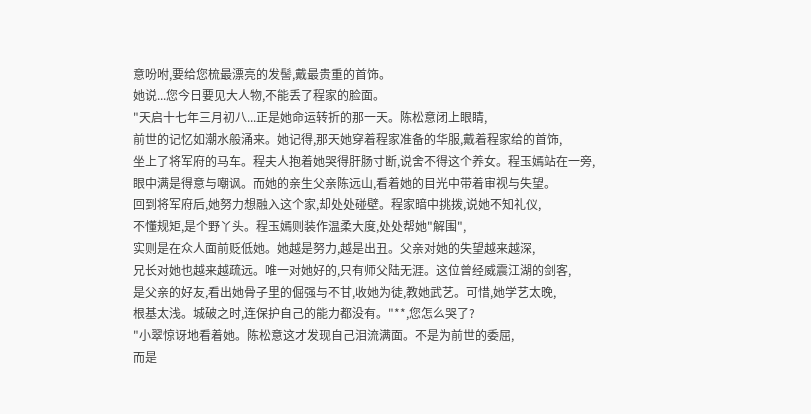意吩咐,要给您梳最漂亮的发髻,戴最贵重的首饰。
她说...您今日要见大人物,不能丢了程家的脸面。
"天启十七年三月初八...正是她命运转折的那一天。陈松意闭上眼睛,
前世的记忆如潮水般涌来。她记得,那天她穿着程家准备的华服,戴着程家给的首饰,
坐上了将军府的马车。程夫人抱着她哭得肝肠寸断,说舍不得这个养女。程玉嫣站在一旁,
眼中满是得意与嘲讽。而她的亲生父亲陈远山,看着她的目光中带着审视与失望。
回到将军府后,她努力想融入这个家,却处处碰壁。程家暗中挑拨,说她不知礼仪,
不懂规矩,是个野丫头。程玉嫣则装作温柔大度,处处帮她"解围",
实则是在众人面前贬低她。她越是努力,越是出丑。父亲对她的失望越来越深,
兄长对她也越来越疏远。唯一对她好的,只有师父陆无涯。这位曾经威震江湖的剑客,
是父亲的好友,看出她骨子里的倔强与不甘,收她为徒,教她武艺。可惜,她学艺太晚,
根基太浅。城破之时,连保护自己的能力都没有。"**,您怎么哭了?
"小翠惊讶地看着她。陈松意这才发现自己泪流满面。不是为前世的委屈,
而是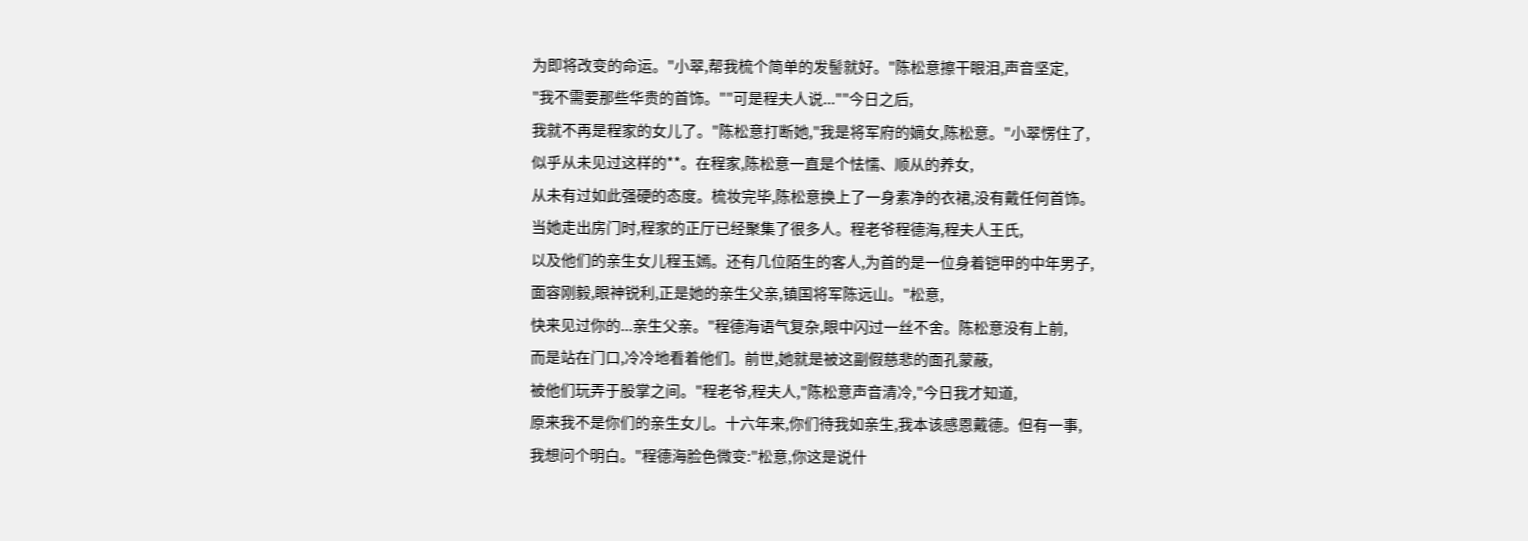为即将改变的命运。"小翠,帮我梳个简单的发髻就好。"陈松意擦干眼泪,声音坚定,
"我不需要那些华贵的首饰。""可是程夫人说...""今日之后,
我就不再是程家的女儿了。"陈松意打断她,"我是将军府的嫡女,陈松意。"小翠愣住了,
似乎从未见过这样的**。在程家,陈松意一直是个怯懦、顺从的养女,
从未有过如此强硬的态度。梳妆完毕,陈松意换上了一身素净的衣裙,没有戴任何首饰。
当她走出房门时,程家的正厅已经聚集了很多人。程老爷程德海,程夫人王氏,
以及他们的亲生女儿程玉嫣。还有几位陌生的客人,为首的是一位身着铠甲的中年男子,
面容刚毅,眼神锐利,正是她的亲生父亲,镇国将军陈远山。"松意,
快来见过你的...亲生父亲。"程德海语气复杂,眼中闪过一丝不舍。陈松意没有上前,
而是站在门口,冷冷地看着他们。前世,她就是被这副假慈悲的面孔蒙蔽,
被他们玩弄于股掌之间。"程老爷,程夫人,"陈松意声音清冷,"今日我才知道,
原来我不是你们的亲生女儿。十六年来,你们待我如亲生,我本该感恩戴德。但有一事,
我想问个明白。"程德海脸色微变:"松意,你这是说什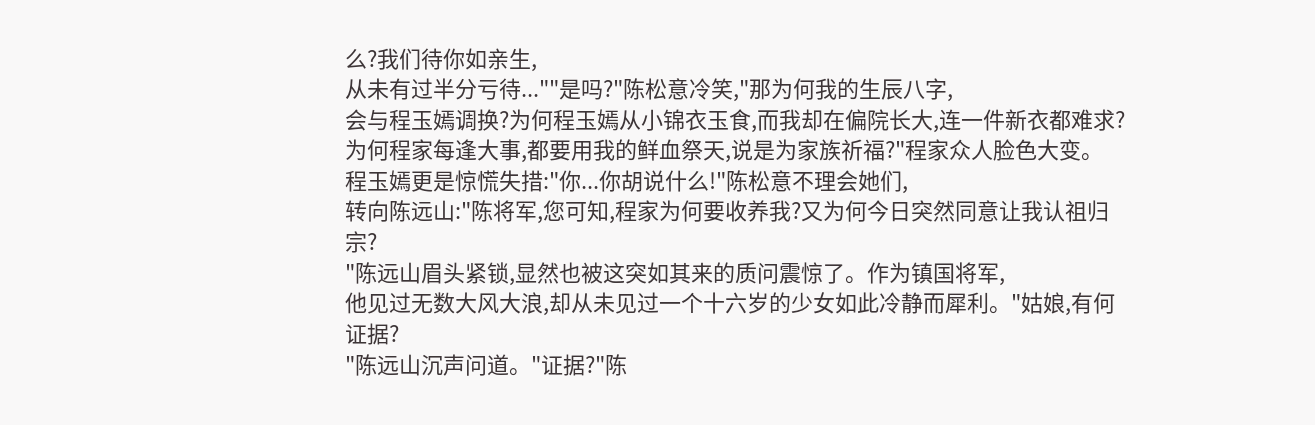么?我们待你如亲生,
从未有过半分亏待...""是吗?"陈松意冷笑,"那为何我的生辰八字,
会与程玉嫣调换?为何程玉嫣从小锦衣玉食,而我却在偏院长大,连一件新衣都难求?
为何程家每逢大事,都要用我的鲜血祭天,说是为家族祈福?"程家众人脸色大变。
程玉嫣更是惊慌失措:"你...你胡说什么!"陈松意不理会她们,
转向陈远山:"陈将军,您可知,程家为何要收养我?又为何今日突然同意让我认祖归宗?
"陈远山眉头紧锁,显然也被这突如其来的质问震惊了。作为镇国将军,
他见过无数大风大浪,却从未见过一个十六岁的少女如此冷静而犀利。"姑娘,有何证据?
"陈远山沉声问道。"证据?"陈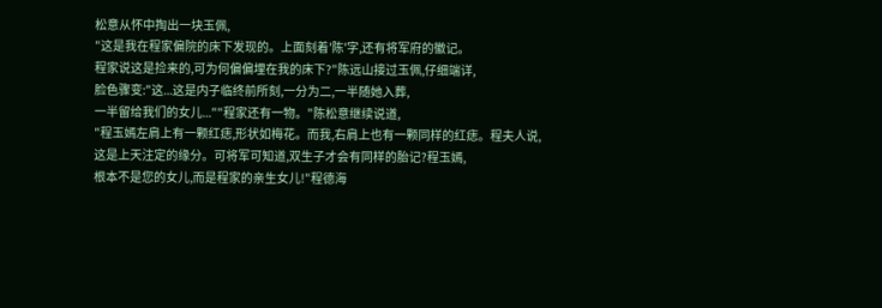松意从怀中掏出一块玉佩,
"这是我在程家偏院的床下发现的。上面刻着'陈'字,还有将军府的徽记。
程家说这是捡来的,可为何偏偏埋在我的床下?"陈远山接过玉佩,仔细端详,
脸色骤变:"这...这是内子临终前所刻,一分为二,一半随她入葬,
一半留给我们的女儿...""程家还有一物。"陈松意继续说道,
"程玉嫣左肩上有一颗红痣,形状如梅花。而我,右肩上也有一颗同样的红痣。程夫人说,
这是上天注定的缘分。可将军可知道,双生子才会有同样的胎记?程玉嫣,
根本不是您的女儿,而是程家的亲生女儿!"程德海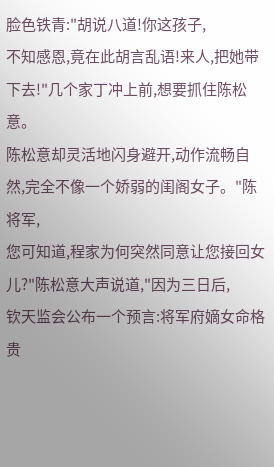脸色铁青:"胡说八道!你这孩子,
不知感恩,竟在此胡言乱语!来人,把她带下去!"几个家丁冲上前,想要抓住陈松意。
陈松意却灵活地闪身避开,动作流畅自然,完全不像一个娇弱的闺阁女子。"陈将军,
您可知道,程家为何突然同意让您接回女儿?"陈松意大声说道,"因为三日后,
钦天监会公布一个预言:将军府嫡女命格贵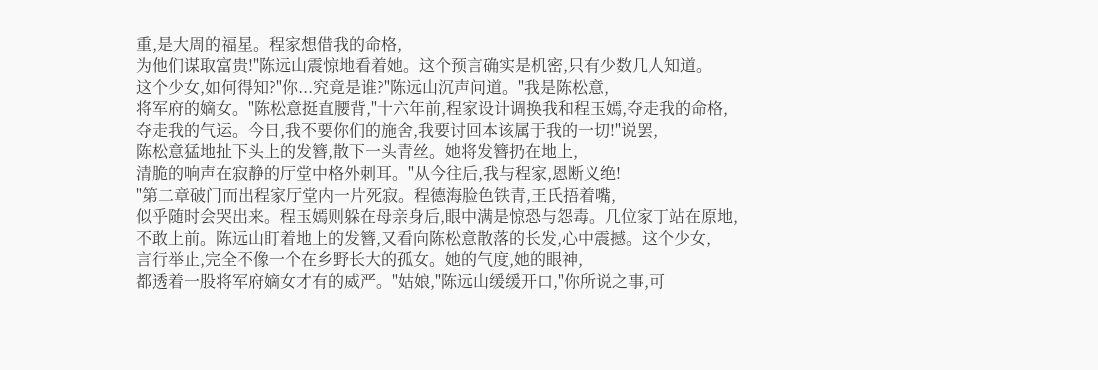重,是大周的福星。程家想借我的命格,
为他们谋取富贵!"陈远山震惊地看着她。这个预言确实是机密,只有少数几人知道。
这个少女,如何得知?"你...究竟是谁?"陈远山沉声问道。"我是陈松意,
将军府的嫡女。"陈松意挺直腰背,"十六年前,程家设计调换我和程玉嫣,夺走我的命格,
夺走我的气运。今日,我不要你们的施舍,我要讨回本该属于我的一切!"说罢,
陈松意猛地扯下头上的发簪,散下一头青丝。她将发簪扔在地上,
清脆的响声在寂静的厅堂中格外刺耳。"从今往后,我与程家,恩断义绝!
"第二章破门而出程家厅堂内一片死寂。程德海脸色铁青,王氏捂着嘴,
似乎随时会哭出来。程玉嫣则躲在母亲身后,眼中满是惊恐与怨毒。几位家丁站在原地,
不敢上前。陈远山盯着地上的发簪,又看向陈松意散落的长发,心中震撼。这个少女,
言行举止,完全不像一个在乡野长大的孤女。她的气度,她的眼神,
都透着一股将军府嫡女才有的威严。"姑娘,"陈远山缓缓开口,"你所说之事,可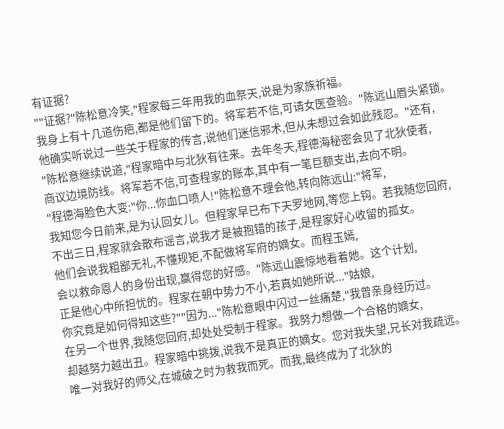有证据?
""证据?"陈松意冷笑,"程家每三年用我的血祭天,说是为家族祈福。
我身上有十几道伤疤,都是他们留下的。将军若不信,可请女医查验。"陈远山眉头紧锁。
他确实听说过一些关于程家的传言,说他们迷信邪术,但从未想过会如此残忍。"还有,
"陈松意继续说道,"程家暗中与北狄有往来。去年冬天,程德海秘密会见了北狄使者,
商议边境防线。将军若不信,可查程家的账本,其中有一笔巨额支出,去向不明。
"程德海脸色大变:"你...你血口喷人!"陈松意不理会他,转向陈远山:"将军,
我知您今日前来,是为认回女儿。但程家早已布下天罗地网,等您上钩。若我随您回府,
不出三日,程家就会散布谣言,说我才是被抱错的孩子,是程家好心收留的孤女。
他们会说我粗鄙无礼,不懂规矩,不配做将军府的嫡女。而程玉嫣,
会以救命恩人的身份出现,赢得您的好感。"陈远山震惊地看着她。这个计划,
正是他心中所担忧的。程家在朝中势力不小,若真如她所说..."姑娘,
你究竟是如何得知这些?""因为..."陈松意眼中闪过一丝痛楚,"我曾亲身经历过。
在另一个世界,我随您回府,却处处受制于程家。我努力想做一个合格的嫡女,
却越努力越出丑。程家暗中挑拨,说我不是真正的嫡女。您对我失望,兄长对我疏远。
唯一对我好的师父,在城破之时为救我而死。而我,最终成为了北狄的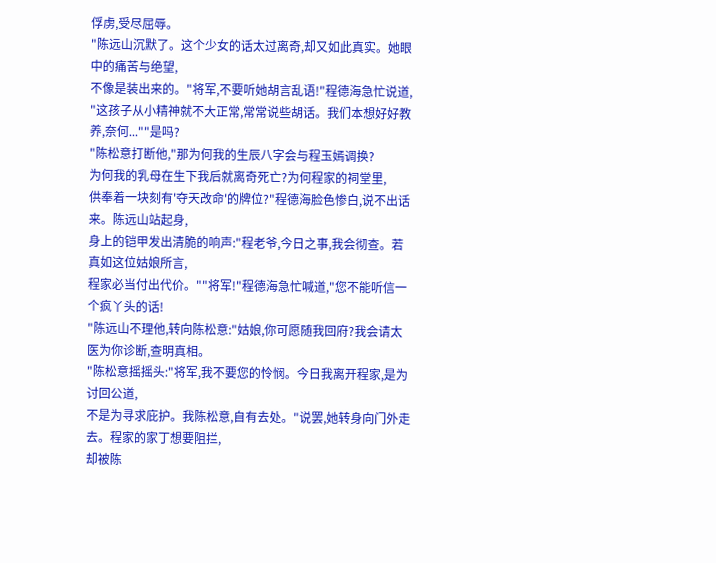俘虏,受尽屈辱。
"陈远山沉默了。这个少女的话太过离奇,却又如此真实。她眼中的痛苦与绝望,
不像是装出来的。"将军,不要听她胡言乱语!"程德海急忙说道,
"这孩子从小精神就不大正常,常常说些胡话。我们本想好好教养,奈何...""是吗?
"陈松意打断他,"那为何我的生辰八字会与程玉嫣调换?
为何我的乳母在生下我后就离奇死亡?为何程家的祠堂里,
供奉着一块刻有'夺天改命'的牌位?"程德海脸色惨白,说不出话来。陈远山站起身,
身上的铠甲发出清脆的响声:"程老爷,今日之事,我会彻查。若真如这位姑娘所言,
程家必当付出代价。""将军!"程德海急忙喊道,"您不能听信一个疯丫头的话!
"陈远山不理他,转向陈松意:"姑娘,你可愿随我回府?我会请太医为你诊断,查明真相。
"陈松意摇摇头:"将军,我不要您的怜悯。今日我离开程家,是为讨回公道,
不是为寻求庇护。我陈松意,自有去处。"说罢,她转身向门外走去。程家的家丁想要阻拦,
却被陈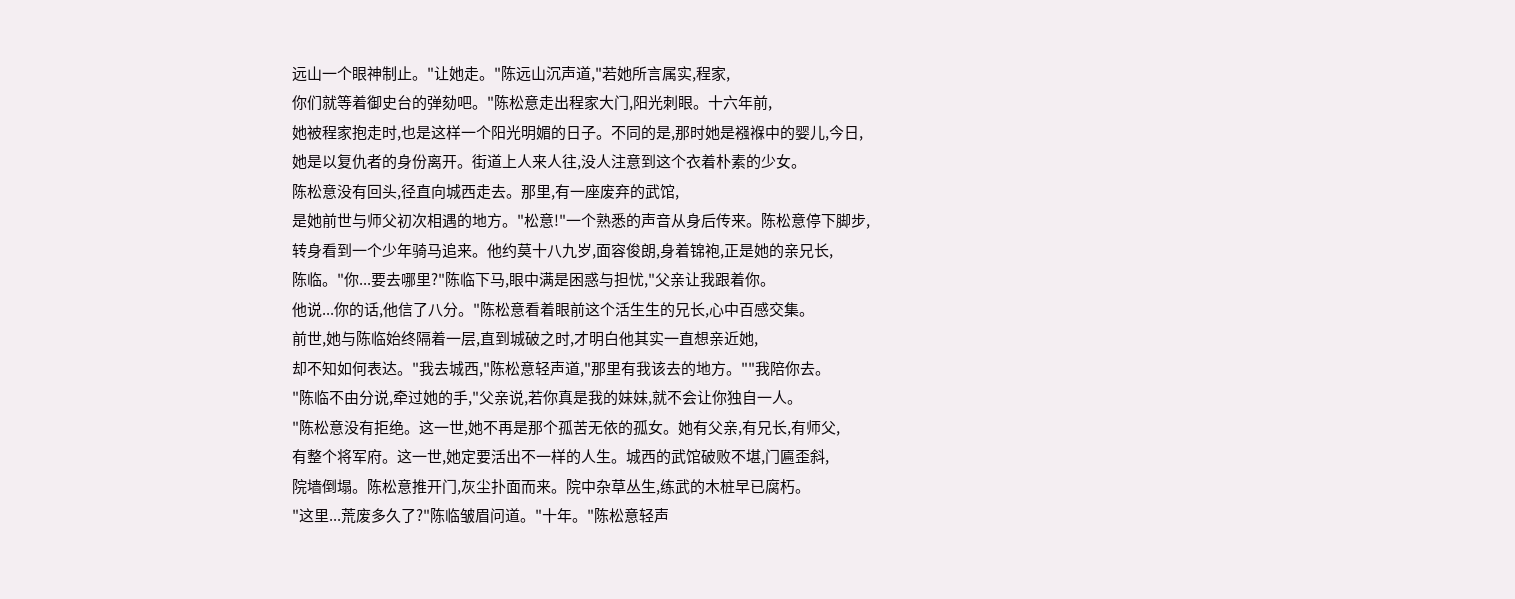远山一个眼神制止。"让她走。"陈远山沉声道,"若她所言属实,程家,
你们就等着御史台的弹劾吧。"陈松意走出程家大门,阳光刺眼。十六年前,
她被程家抱走时,也是这样一个阳光明媚的日子。不同的是,那时她是襁褓中的婴儿,今日,
她是以复仇者的身份离开。街道上人来人往,没人注意到这个衣着朴素的少女。
陈松意没有回头,径直向城西走去。那里,有一座废弃的武馆,
是她前世与师父初次相遇的地方。"松意!"一个熟悉的声音从身后传来。陈松意停下脚步,
转身看到一个少年骑马追来。他约莫十八九岁,面容俊朗,身着锦袍,正是她的亲兄长,
陈临。"你...要去哪里?"陈临下马,眼中满是困惑与担忧,"父亲让我跟着你。
他说...你的话,他信了八分。"陈松意看着眼前这个活生生的兄长,心中百感交集。
前世,她与陈临始终隔着一层,直到城破之时,才明白他其实一直想亲近她,
却不知如何表达。"我去城西,"陈松意轻声道,"那里有我该去的地方。""我陪你去。
"陈临不由分说,牵过她的手,"父亲说,若你真是我的妹妹,就不会让你独自一人。
"陈松意没有拒绝。这一世,她不再是那个孤苦无依的孤女。她有父亲,有兄长,有师父,
有整个将军府。这一世,她定要活出不一样的人生。城西的武馆破败不堪,门匾歪斜,
院墙倒塌。陈松意推开门,灰尘扑面而来。院中杂草丛生,练武的木桩早已腐朽。
"这里...荒废多久了?"陈临皱眉问道。"十年。"陈松意轻声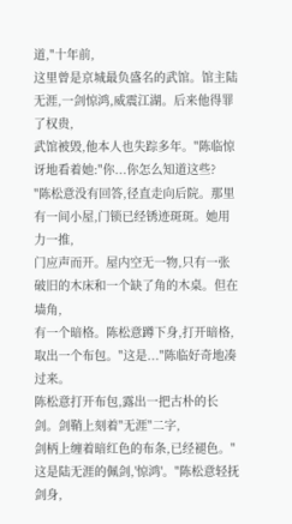道,"十年前,
这里曾是京城最负盛名的武馆。馆主陆无涯,一剑惊鸿,威震江湖。后来他得罪了权贵,
武馆被毁,他本人也失踪多年。"陈临惊讶地看着她:"你...你怎么知道这些?
"陈松意没有回答,径直走向后院。那里有一间小屋,门锁已经锈迹斑斑。她用力一推,
门应声而开。屋内空无一物,只有一张破旧的木床和一个缺了角的木桌。但在墙角,
有一个暗格。陈松意蹲下身,打开暗格,取出一个布包。"这是..."陈临好奇地凑过来。
陈松意打开布包,露出一把古朴的长剑。剑鞘上刻着"无涯"二字,
剑柄上缠着暗红色的布条,已经褪色。"这是陆无涯的佩剑,'惊鸿'。"陈松意轻抚剑身,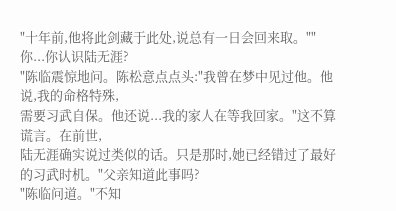"十年前,他将此剑藏于此处,说总有一日会回来取。""你...你认识陆无涯?
"陈临震惊地问。陈松意点点头:"我曾在梦中见过他。他说,我的命格特殊,
需要习武自保。他还说...我的家人在等我回家。"这不算谎言。在前世,
陆无涯确实说过类似的话。只是那时,她已经错过了最好的习武时机。"父亲知道此事吗?
"陈临问道。"不知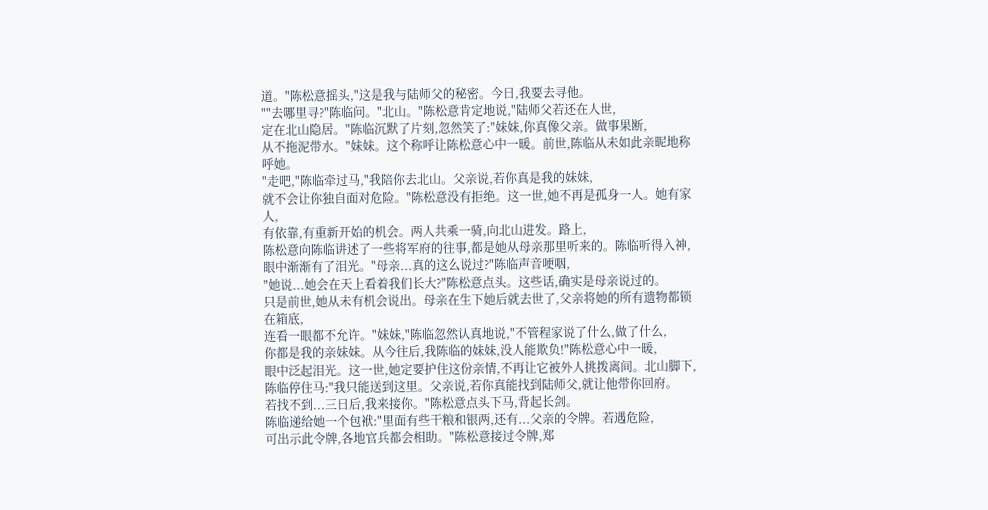道。"陈松意摇头,"这是我与陆师父的秘密。今日,我要去寻他。
""去哪里寻?"陈临问。"北山。"陈松意肯定地说,"陆师父若还在人世,
定在北山隐居。"陈临沉默了片刻,忽然笑了:"妹妹,你真像父亲。做事果断,
从不拖泥带水。"妹妹。这个称呼让陈松意心中一暖。前世,陈临从未如此亲昵地称呼她。
"走吧,"陈临牵过马,"我陪你去北山。父亲说,若你真是我的妹妹,
就不会让你独自面对危险。"陈松意没有拒绝。这一世,她不再是孤身一人。她有家人,
有依靠,有重新开始的机会。两人共乘一骑,向北山进发。路上,
陈松意向陈临讲述了一些将军府的往事,都是她从母亲那里听来的。陈临听得入神,
眼中渐渐有了泪光。"母亲...真的这么说过?"陈临声音哽咽,
"她说...她会在天上看着我们长大?"陈松意点头。这些话,确实是母亲说过的。
只是前世,她从未有机会说出。母亲在生下她后就去世了,父亲将她的所有遗物都锁在箱底,
连看一眼都不允许。"妹妹,"陈临忽然认真地说,"不管程家说了什么,做了什么,
你都是我的亲妹妹。从今往后,我陈临的妹妹,没人能欺负!"陈松意心中一暖,
眼中泛起泪光。这一世,她定要护住这份亲情,不再让它被外人挑拨离间。北山脚下,
陈临停住马:"我只能送到这里。父亲说,若你真能找到陆师父,就让他带你回府。
若找不到...三日后,我来接你。"陈松意点头下马,背起长剑。
陈临递给她一个包袱:"里面有些干粮和银两,还有...父亲的令牌。若遇危险,
可出示此令牌,各地官兵都会相助。"陈松意接过令牌,郑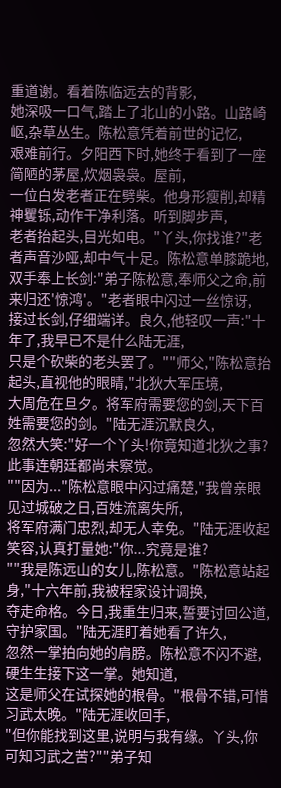重道谢。看着陈临远去的背影,
她深吸一口气,踏上了北山的小路。山路崎岖,杂草丛生。陈松意凭着前世的记忆,
艰难前行。夕阳西下时,她终于看到了一座简陋的茅屋,炊烟袅袅。屋前,
一位白发老者正在劈柴。他身形瘦削,却精神矍铄,动作干净利落。听到脚步声,
老者抬起头,目光如电。"丫头,你找谁?"老者声音沙哑,却中气十足。陈松意单膝跪地,
双手奉上长剑:"弟子陈松意,奉师父之命,前来归还'惊鸿'。"老者眼中闪过一丝惊讶,
接过长剑,仔细端详。良久,他轻叹一声:"十年了,我早已不是什么陆无涯,
只是个砍柴的老头罢了。""师父,"陈松意抬起头,直视他的眼睛,"北狄大军压境,
大周危在旦夕。将军府需要您的剑,天下百姓需要您的剑。"陆无涯沉默良久,
忽然大笑:"好一个丫头!你竟知道北狄之事?此事连朝廷都尚未察觉。
""因为..."陈松意眼中闪过痛楚,"我曾亲眼见过城破之日,百姓流离失所,
将军府满门忠烈,却无人幸免。"陆无涯收起笑容,认真打量她:"你...究竟是谁?
""我是陈远山的女儿,陈松意。"陈松意站起身,"十六年前,我被程家设计调换,
夺走命格。今日,我重生归来,誓要讨回公道,守护家国。"陆无涯盯着她看了许久,
忽然一掌拍向她的肩膀。陈松意不闪不避,硬生生接下这一掌。她知道,
这是师父在试探她的根骨。"根骨不错,可惜习武太晚。"陆无涯收回手,
"但你能找到这里,说明与我有缘。丫头,你可知习武之苦?""弟子知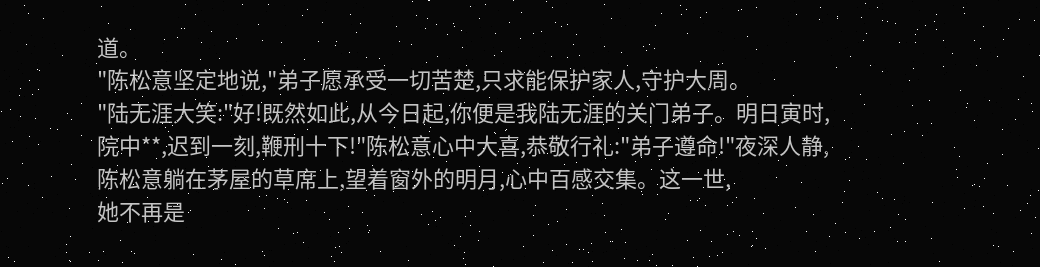道。
"陈松意坚定地说,"弟子愿承受一切苦楚,只求能保护家人,守护大周。
"陆无涯大笑:"好!既然如此,从今日起,你便是我陆无涯的关门弟子。明日寅时,
院中**,迟到一刻,鞭刑十下!"陈松意心中大喜,恭敬行礼:"弟子遵命!"夜深人静,
陈松意躺在茅屋的草席上,望着窗外的明月,心中百感交集。这一世,
她不再是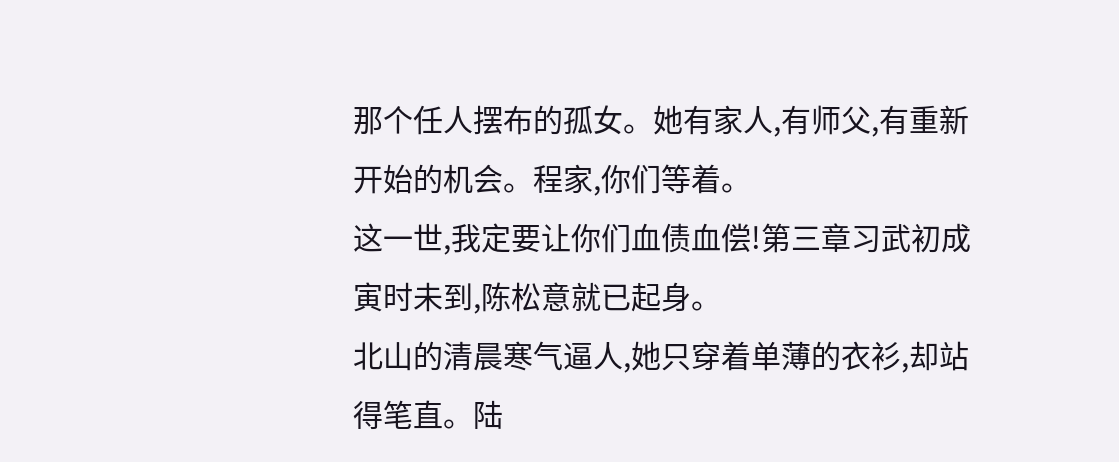那个任人摆布的孤女。她有家人,有师父,有重新开始的机会。程家,你们等着。
这一世,我定要让你们血债血偿!第三章习武初成寅时未到,陈松意就已起身。
北山的清晨寒气逼人,她只穿着单薄的衣衫,却站得笔直。陆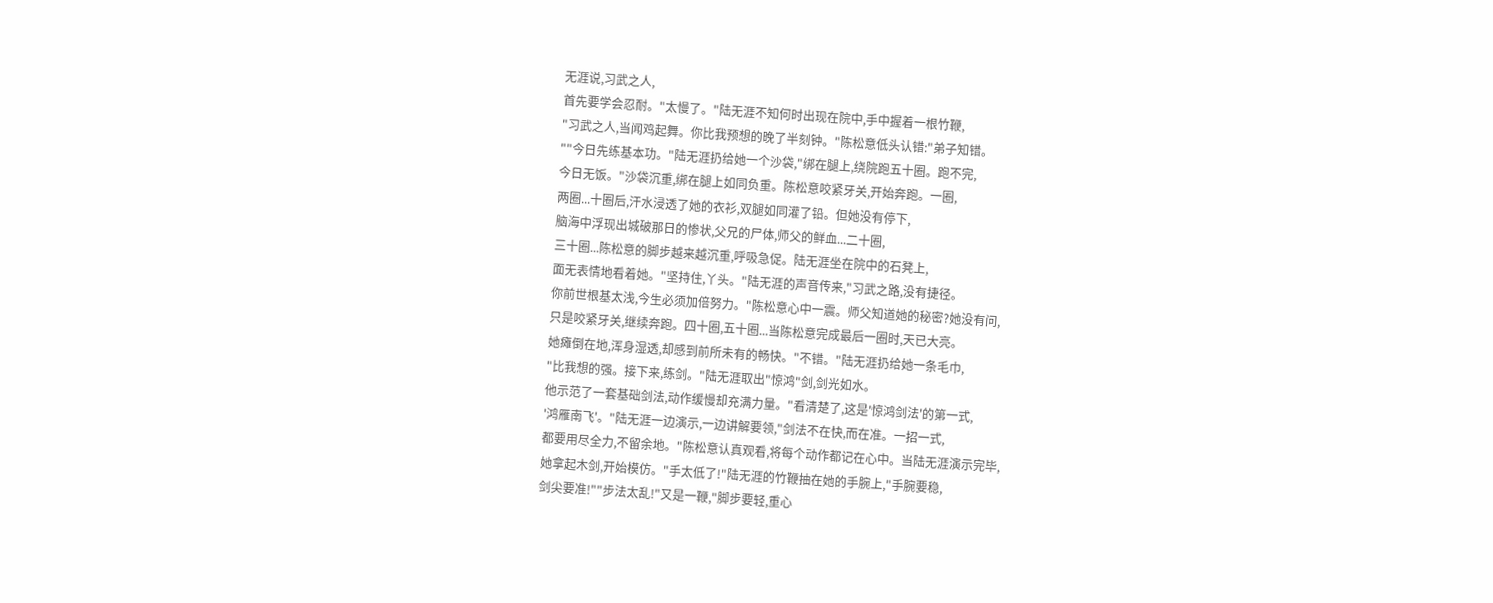无涯说,习武之人,
首先要学会忍耐。"太慢了。"陆无涯不知何时出现在院中,手中握着一根竹鞭,
"习武之人,当闻鸡起舞。你比我预想的晚了半刻钟。"陈松意低头认错:"弟子知错。
""今日先练基本功。"陆无涯扔给她一个沙袋,"绑在腿上,绕院跑五十圈。跑不完,
今日无饭。"沙袋沉重,绑在腿上如同负重。陈松意咬紧牙关,开始奔跑。一圈,
两圈...十圈后,汗水浸透了她的衣衫,双腿如同灌了铅。但她没有停下,
脑海中浮现出城破那日的惨状,父兄的尸体,师父的鲜血...二十圈,
三十圈...陈松意的脚步越来越沉重,呼吸急促。陆无涯坐在院中的石凳上,
面无表情地看着她。"坚持住,丫头。"陆无涯的声音传来,"习武之路,没有捷径。
你前世根基太浅,今生必须加倍努力。"陈松意心中一震。师父知道她的秘密?她没有问,
只是咬紧牙关,继续奔跑。四十圈,五十圈...当陈松意完成最后一圈时,天已大亮。
她瘫倒在地,浑身湿透,却感到前所未有的畅快。"不错。"陆无涯扔给她一条毛巾,
"比我想的强。接下来,练剑。"陆无涯取出"惊鸿"剑,剑光如水。
他示范了一套基础剑法,动作缓慢却充满力量。"看清楚了,这是'惊鸿剑法'的第一式,
'鸿雁南飞'。"陆无涯一边演示,一边讲解要领,"剑法不在快,而在准。一招一式,
都要用尽全力,不留余地。"陈松意认真观看,将每个动作都记在心中。当陆无涯演示完毕,
她拿起木剑,开始模仿。"手太低了!"陆无涯的竹鞭抽在她的手腕上,"手腕要稳,
剑尖要准!""步法太乱!"又是一鞭,"脚步要轻,重心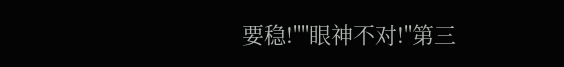要稳!""眼神不对!"第三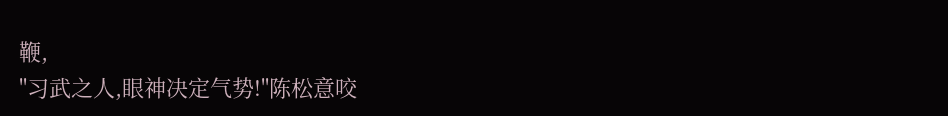鞭,
"习武之人,眼神决定气势!"陈松意咬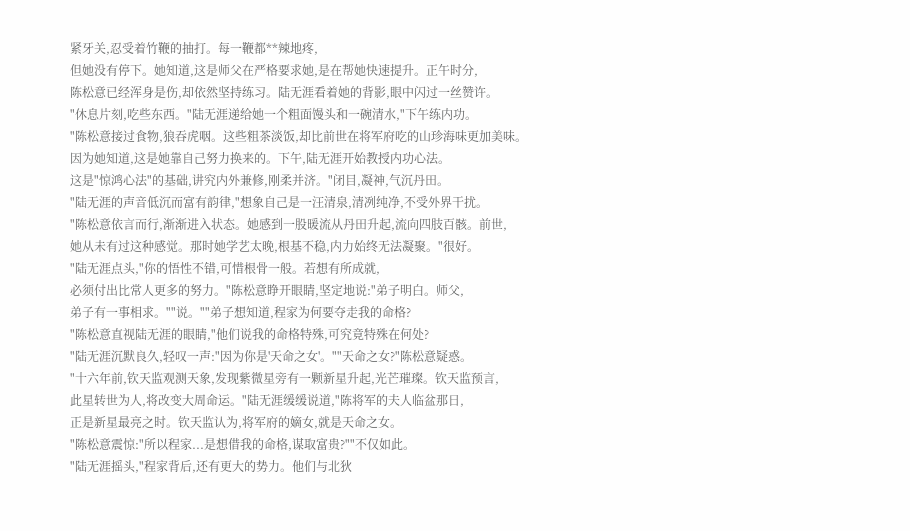紧牙关,忍受着竹鞭的抽打。每一鞭都**辣地疼,
但她没有停下。她知道,这是师父在严格要求她,是在帮她快速提升。正午时分,
陈松意已经浑身是伤,却依然坚持练习。陆无涯看着她的背影,眼中闪过一丝赞许。
"休息片刻,吃些东西。"陆无涯递给她一个粗面馒头和一碗清水,"下午练内功。
"陈松意接过食物,狼吞虎咽。这些粗茶淡饭,却比前世在将军府吃的山珍海味更加美味。
因为她知道,这是她靠自己努力换来的。下午,陆无涯开始教授内功心法。
这是"惊鸿心法"的基础,讲究内外兼修,刚柔并济。"闭目,凝神,气沉丹田。
"陆无涯的声音低沉而富有韵律,"想象自己是一汪清泉,清冽纯净,不受外界干扰。
"陈松意依言而行,渐渐进入状态。她感到一股暖流从丹田升起,流向四肢百骸。前世,
她从未有过这种感觉。那时她学艺太晚,根基不稳,内力始终无法凝聚。"很好。
"陆无涯点头,"你的悟性不错,可惜根骨一般。若想有所成就,
必须付出比常人更多的努力。"陈松意睁开眼睛,坚定地说:"弟子明白。师父,
弟子有一事相求。""说。""弟子想知道,程家为何要夺走我的命格?
"陈松意直视陆无涯的眼睛,"他们说我的命格特殊,可究竟特殊在何处?
"陆无涯沉默良久,轻叹一声:"因为你是'天命之女'。""天命之女?"陈松意疑惑。
"十六年前,钦天监观测天象,发现紫微星旁有一颗新星升起,光芒璀璨。钦天监预言,
此星转世为人,将改变大周命运。"陆无涯缓缓说道,"陈将军的夫人临盆那日,
正是新星最亮之时。钦天监认为,将军府的嫡女,就是天命之女。
"陈松意震惊:"所以程家...是想借我的命格,谋取富贵?""不仅如此。
"陆无涯摇头,"程家背后,还有更大的势力。他们与北狄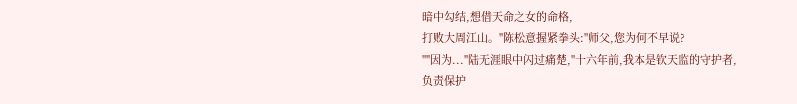暗中勾结,想借天命之女的命格,
打败大周江山。"陈松意握紧拳头:"师父,您为何不早说?
""因为..."陆无涯眼中闪过痛楚,"十六年前,我本是钦天监的守护者,
负责保护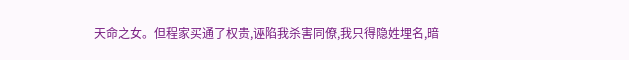天命之女。但程家买通了权贵,诬陷我杀害同僚,我只得隐姓埋名,暗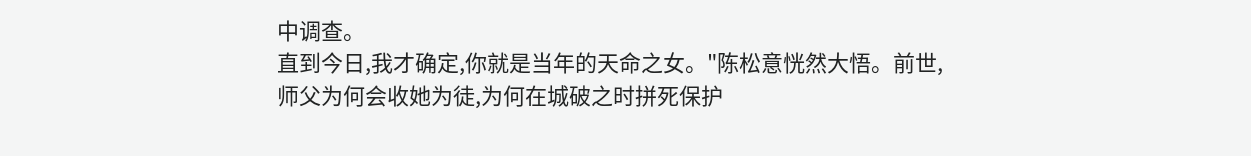中调查。
直到今日,我才确定,你就是当年的天命之女。"陈松意恍然大悟。前世,
师父为何会收她为徒,为何在城破之时拼死保护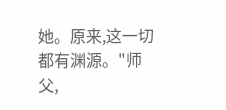她。原来,这一切都有渊源。"师父,